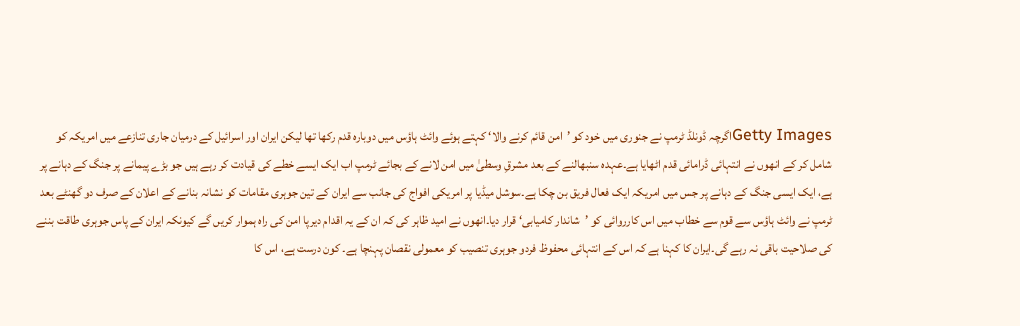Getty Imagesاگرچہ ڈونلڈ ٹرمپ نے جنوری میں خود کو ’امن قائم کرنے والا‘ کہتے ہوئے وائٹ ہاؤس میں دوبارہ قدم رکھا تھا لیکن ایران اور اسرائیل کے درمیان جاری تنازعے میں امریکہ کو شامل کر کے انھوں نے انتہائی ڈرامائی قدم اٹھایا ہے۔عہدہ سنبھالنے کے بعد مشرقِ وسطیٰ میں امن لانے کے بجائے ٹرمپ اب ایک ایسے خطے کی قیادت کر رہے ہیں جو بڑے پیمانے پر جنگ کے دہانے پر ہے، ایک ایسی جنگ کے دہانے پر جس میں امریکہ ایک فعال فریق بن چکا ہے۔سوشل میڈیا پر امریکی افواج کی جانب سے ایران کے تین جوہری مقامات کو نشانہ بنانے کے اعلان کے صرف دو گھنٹے بعد ٹرمپ نے وائٹ ہاؤس سے قوم سے خطاب میں اس کارروائی کو ’شاندار کامیابی‘ قرار دیا۔انھوں نے امید ظاہر کی کہ ان کے یہ اقدام دیرپا امن کی راہ ہموار کریں گے کیونکہ ایران کے پاس جوہری طاقت بننے کی صلاحیت باقی نہ رہے گی۔ایران کا کہنا ہے کہ اس کے انتہائی محفوظ فردو جوہری تنصیب کو معمولی نقصان پہنچا ہے۔ کون درست ہے، اس کا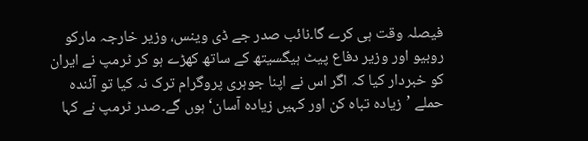فیصلہ وقت ہی کرے گا۔نائب صدر جے ڈی وینس، وزیر خارجہ مارکو روبیو اور وزیر دفاع پیٹ ہیگسیتھ کے ساتھ کھڑے ہو کر ٹرمپ نے ایران کو خبردار کیا کہ اگر اس نے اپنا جوہری پروگرام ترک نہ کیا تو آئندہ حملے ’زیادہ تباہ کن اور کہیں زیادہ آسان‘ ہوں گے۔صدر ٹرمپ نے کہا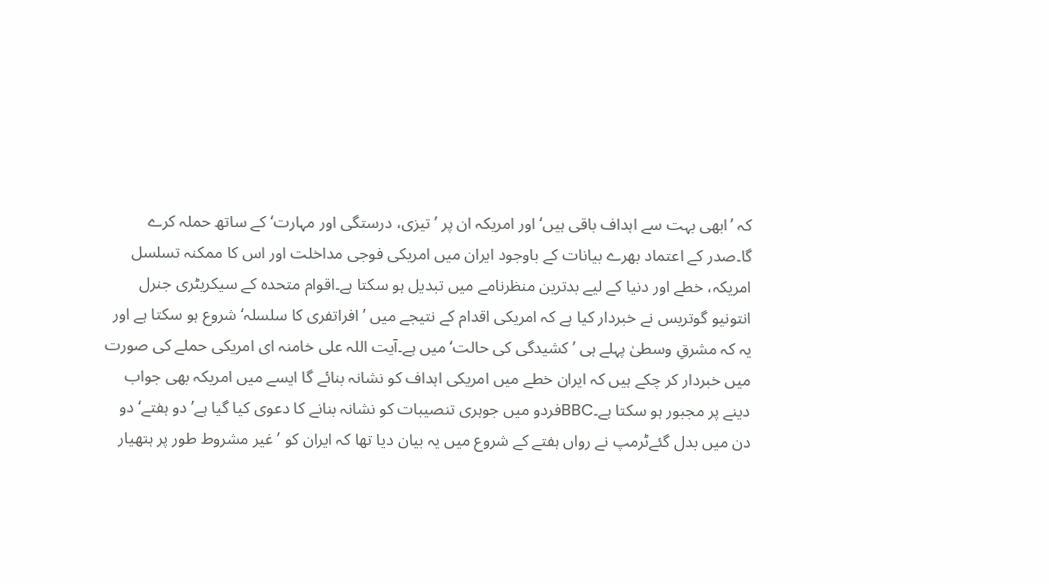کہ ’ابھی بہت سے اہداف باقی ہیں‘ اور امریکہ ان پر ’تیزی، درستگی اور مہارت‘ کے ساتھ حملہ کرے گا۔صدر کے اعتماد بھرے بیانات کے باوجود ایران میں امریکی فوجی مداخلت اور اس کا ممکنہ تسلسل امریکہ، خطے اور دنیا کے لیے بدترین منظرنامے میں تبدیل ہو سکتا ہے۔اقوام متحدہ کے سیکریٹری جنرل انتونیو گوتریس نے خبردار کیا ہے کہ امریکی اقدام کے نتیجے میں ’افراتفری کا سلسلہ‘ شروع ہو سکتا ہے اور یہ کہ مشرقِ وسطیٰ پہلے ہی ’کشیدگی کی حالت‘ میں ہے۔آیت اللہ علی خامنہ ای امریکی حملے کی صورت میں خبردار کر چکے ہیں کہ ایران خطے میں امریکی اہداف کو نشانہ بنائے گا ایسے میں امریکہ بھی جواب دینے پر مجبور ہو سکتا ہے۔BBCفردو میں جوہری تنصیبات کو نشانہ بنانے کا دعوی کیا گيا ہے’دو ہفتے‘ دو دن میں بدل گئےٹرمپ نے رواں ہفتے کے شروع میں یہ بیان دیا تھا کہ ایران کو ’غیر مشروط طور پر ہتھیار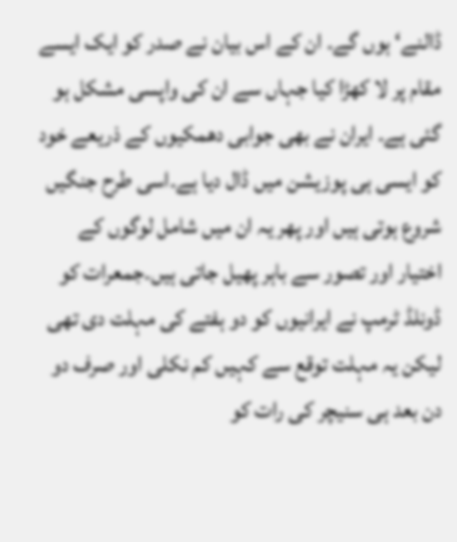ڈالنے‘ ہوں گے۔ ان کے اس بیان نے صدر کو ایک ایسے مقام پر لا کھڑا کیا جہاں سے ان کی واپسی مشکل ہو گئی ہے۔ ایران نے بھی جوابی دھمکیوں کے ذریعے خود کو ایسی ہی پوزیشن میں ڈال دیا ہے۔اسی طرح جنگیں شروع ہوتی ہیں اور پھر یہ ان میں شامل لوگوں کے اختیار اور تصور سے باہر پھیل جاتی ہیں۔جمعرات کو ڈونلڈ ٹرمپ نے ایرانیوں کو دو ہفتے کی مہلت دی تھی لیکن یہ مہلت توقع سے کہیں کم نکلی اور صرف دو دن بعد ہی سنیچر کی رات کو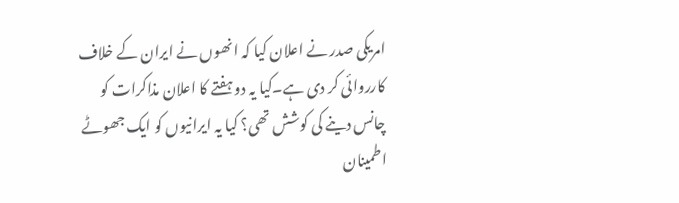امریکی صدر نے اعلان کیا کہ انھوں نے ایران کے خلاف کارروائی کر دی ہے۔کیا یہ دو ہفتے کا اعلان مذاکرات کو چانس دینے کی کوشش تھی؟ کیا یہ ایرانیوں کو ایک جھوٹے اطمینان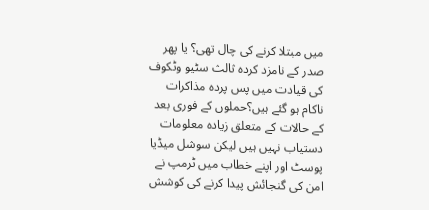میں مبتلا کرنے کی چال تھی؟ یا پھر صدر کے نامزد کردہ ثالث سٹیو وٹکوف کی قیادت میں پس پردہ مذاکرات ناکام ہو گئے ہیں؟حملوں کے فوری بعد کے حالات کے متعلق زیادہ معلومات دستیاب نہیں ہیں لیکن سوشل میڈیا پوسٹ اور اپنے خطاب میں ٹرمپ نے امن کی گنجائش پیدا کرنے کی کوشش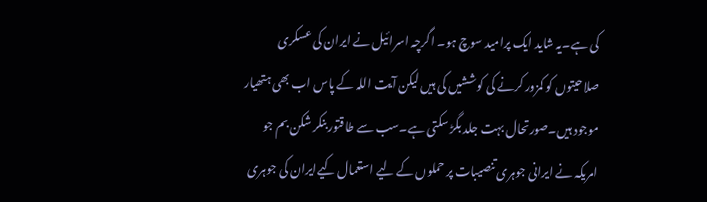کی ہے۔یہ شاید ایک پرامید سوچ ہو۔ اگرچہ اسرائیل نے ایران کی عسکری صلاحیتوں کو کمزور کرنے کی کوششیں کی ہیں لیکن آیت اللہ کے پاس اب بھی ہتھیار موجود ہیں۔صورتحال بہت جلد بگڑ سکتی ہے۔سب سے طاقتور بنکر شکن بم جو امریکہ نے ایرانی جوہری تنصیبات پر حملوں کے لیے استعمال کیےایران کی جوہری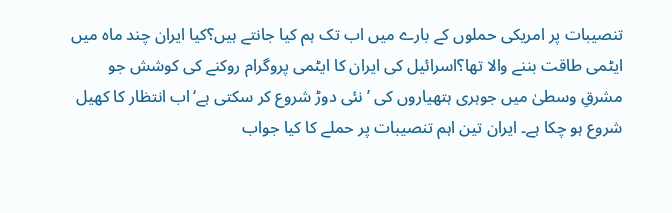تنصیبات پر امریکی حملوں کے بارے میں اب تک ہم کیا جانتے ہیں؟کیا ایران چند ماہ میں ایٹمی طاقت بننے والا تھا؟اسرائیل کی ایران کا ایٹمی پروگرام روکنے کی کوشش جو مشرقِ وسطیٰ میں جوہری ہتھیاروں کی ’نئی دوڑ شروع کر سکتی ہے‘اب انتظار کا کھیل شروع ہو چکا ہے۔ ایران تین اہم تنصیبات پر حملے کا کیا جواب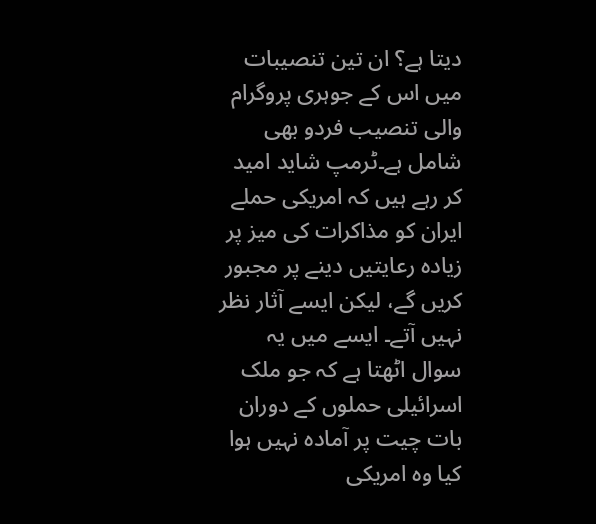دیتا ہے؟ ان تین تنصیبات میں اس کے جوہری پروگرام والی تنصیب فردو بھی شامل ہے۔ٹرمپ شاید امید کر رہے ہیں کہ امریکی حملے ایران کو مذاکرات کی میز پر زیادہ رعایتیں دینے پر مجبور کریں گے، لیکن ایسے آثار نظر نہیں آتے۔ ایسے میں یہ سوال اٹھتا ہے کہ جو ملک اسرائیلی حملوں کے دوران بات چیت پر آمادہ نہیں ہوا کیا وہ امریکی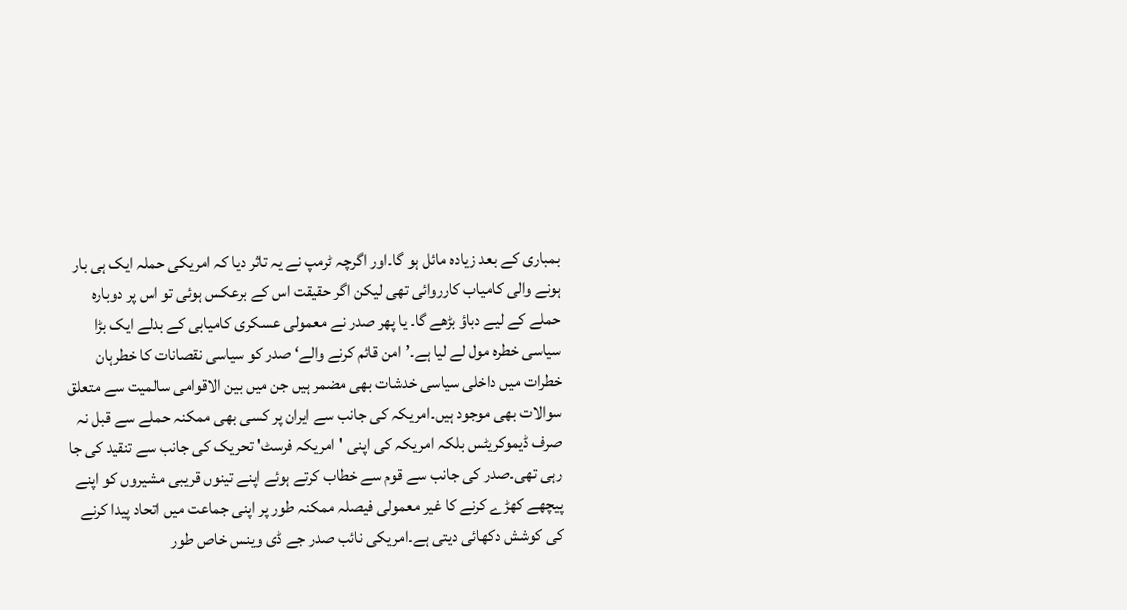بمباری کے بعد زیادہ مائل ہو گا۔اور اگرچہ ٹرمپ نے یہ تاثر دیا کہ امریکی حملہ ایک ہی بار ہونے والی کامیاب کارروائی تھی لیکن اگر حقیقت اس کے برعکس ہوئی تو اس پر دوبارہ حملے کے لیے دباؤ بڑھے گا۔ یا پھر صدر نے معمولی عسکری کامیابی کے بدلے ایک بڑا سیاسی خطرہ مول لے لیا ہے۔’امن قائم کرنے والے‘ صدر کو سیاسی نقصانات کا خطرہان خطرات میں داخلی سیاسی خدشات بھی مضمر ہیں جن میں بین الاقوامی سالمیت سے متعلق سوالات بھی موجود ہیں۔امریکہ کی جانب سے ایران پر کسی بھی ممکنہ حملے سے قبل نہ صرف ڈیموکریٹس بلکہ امریکہ کی اپنی 'امریکہ فرسٹ' تحریک کی جانب سے تنقید کی جا رہی تھی۔صدر کی جانب سے قوم سے خطاب کرتے ہوئے اپنے تینوں قریبی مشیروں کو اپنے پیچھے کھڑے کرنے کا غیر معمولی فیصلہ ممکنہ طور پر اپنی جماعت میں اتحاد پیدا کرنے کی کوشش دکھائی دیتی ہے۔امریکی نائب صدر جے ڈی وینس خاص طور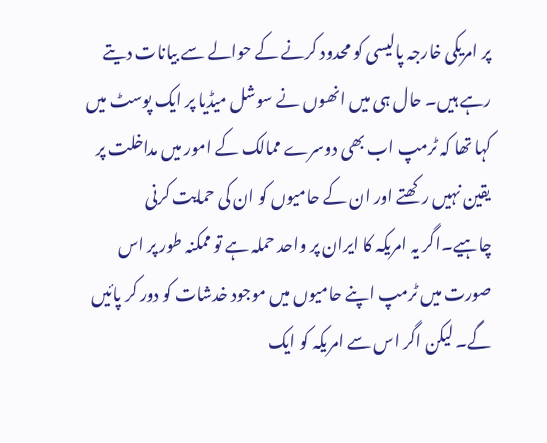پر امریکی خارجہ پالیسی کو محدود کرنے کے حوالے سے بیانات دیتے رہے ہیں۔ حال ہی میں انھوں نے سوشل میڈیا پر ایک پوسٹ میں کہا تھا کہ ٹرمپ اب بھی دوسرے ممالک کے امور میں مداخلت پر یقین نہیں رکھتے اور ان کے حامیوں کو ان کی حمایت کرنی چاہیے۔اگر یہ امریکہ کا ایران پر واحد حملہ ہے تو ممکنہ طور پر اس صورت میں ٹرمپ اپنے حامیوں میں موجود خدشات کو دور کر پائیں گے۔ لیکن اگر اس سے امریکہ کو ایک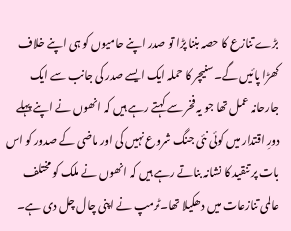بڑے تنازع کا حصہ بننا پڑا تو صدر اپنے حامیوں کو ہی اپنے خلاف کھڑا پائیں گے۔سنیچر کا حملہ ایک ایسے صدر کی جانب سے ایک جارحانہ عمل تھا جو یہ فخر سے کہتے رہے ہیں کہ انھوں نے اپنے پہلے دورِ اقتدار میں کوئی نئی جنگ شروع نہیں کی اور ماضی کے صدور کو اس بات پر تنقید کا نشانہ بناتے رہے ہیں کہ انھوں نے ملک کو مختلف عالمی تنازعات میں دھکیلا تھا۔ٹرمپ نے اپنی چال چل دی ہے۔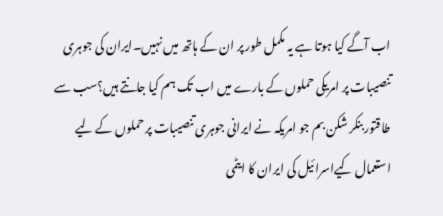اب آگے کیا ہوتا ہے یہ مکمل طور پر ان کے ہاتھ میں نہیں۔ایران کی جوہری تنصیبات پر امریکی حملوں کے بارے میں اب تک ہم کیا جانتے ہیں؟سب سے طاقتور بنکر شکن بم جو امریکہ نے ایرانی جوہری تنصیبات پر حملوں کے لیے استعمال کیےاسرائیل کی ایران کا ایٹمی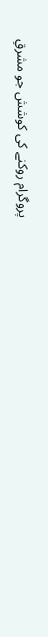پروگرام روکنے کی کوشش جو مشرقِ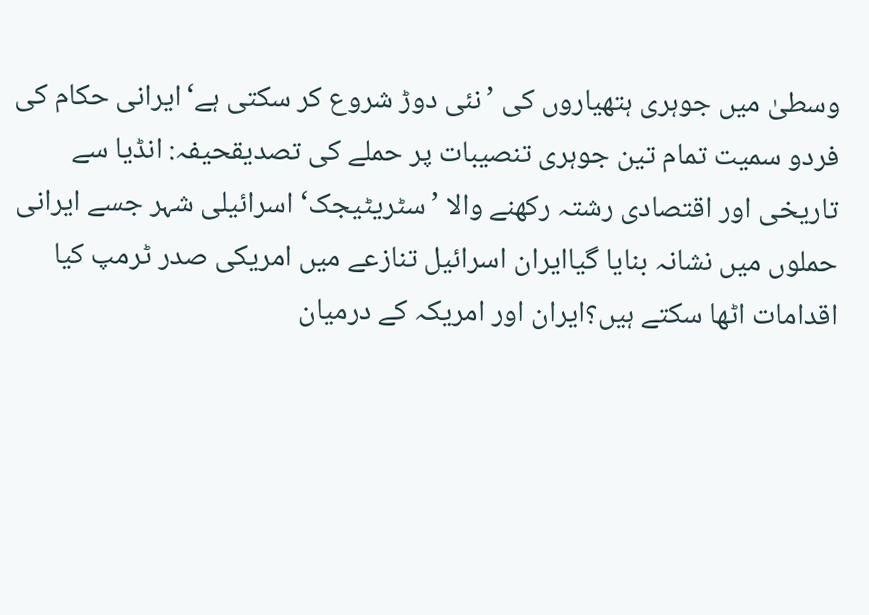وسطیٰ میں جوہری ہتھیاروں کی ’نئی دوڑ شروع کر سکتی ہے‘ایرانی حکام کی فردو سمیت تمام تین جوہری تنصیبات پر حملے کی تصدیقحیفہ: انڈیا سے تاریخی اور اقتصادی رشتہ رکھنے والا ’سٹریٹیجک‘ اسرائیلی شہر جسے ایرانی حملوں میں نشانہ بنایا گیاایران اسرائیل تنازعے میں امریکی صدر ٹرمپ کیا اقدامات اٹھا سکتے ہیں؟ایران اور امریکہ کے درمیان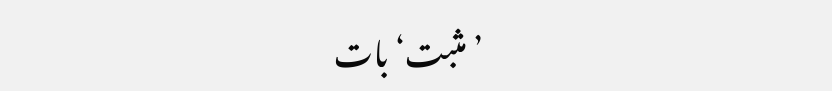’مثبت‘ بات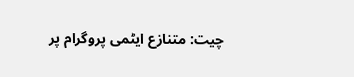چیت: متنازع ایٹمی پروگرام پر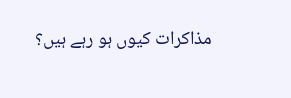مذاکرات کیوں ہو رہے ہیں؟